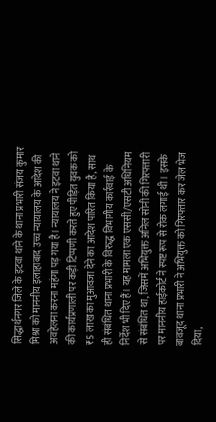सिद्धार्थनगर जिले के इटवा थाने के थाना प्रभारी संजय कुमार मिश्रा को माननीय इलाहाबाद उच्च न्यायालय के आदेश की अवहेलना करना महंगा पड़ गया है। न्यायालय ने इटवा थाने की कार्यप्रणाली पर कड़ी टिप्पणी करते हुए पीड़ित युवक को ₹5 लाख का मुआवजा देने का आदेश पारित किया है, साथ ही संबंधित थाना प्रभारी के विरुद्ध विभागीय कार्रवाई के निर्देश भी दिए हैं। यह मामला एक एससी/एसटी अधिनियम से संबंधित था, जिसमें अभियुक्त अनिल सोनी की गिरफ्तारी पर माननीय हाईकोर्ट ने स्पष्ट रूप से रोक लगाई थी। इसके बावजूद थाना प्रभारी ने अभियुक्त को गिरफ्तार कर जेल भेज दिया,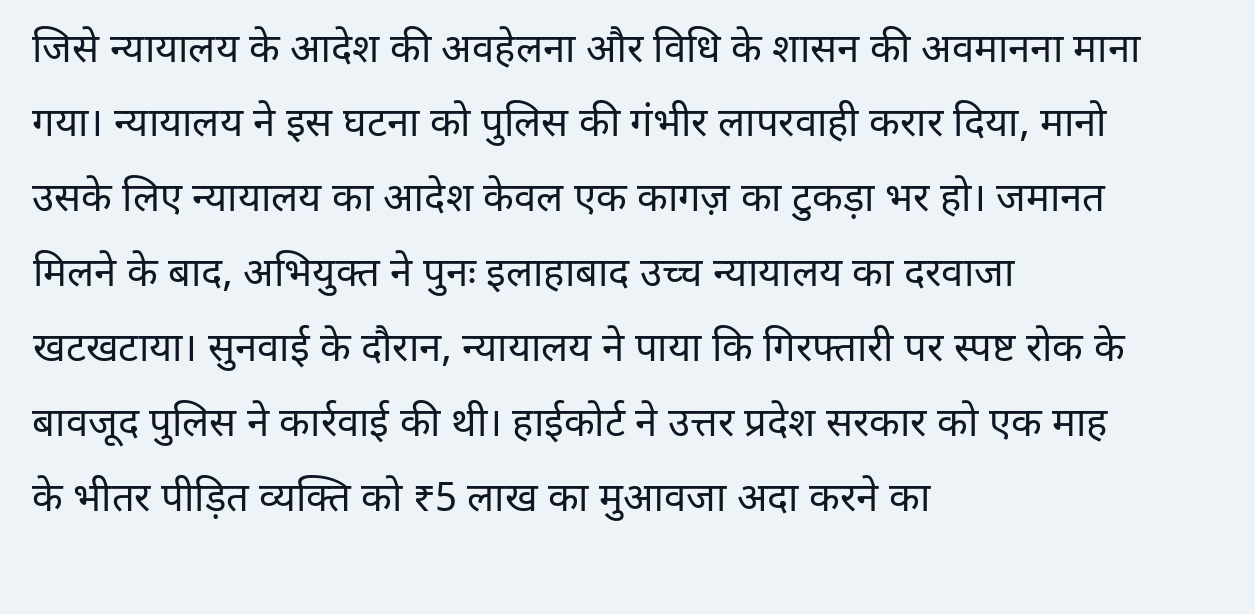जिसे न्यायालय के आदेश की अवहेलना और विधि के शासन की अवमानना माना गया। न्यायालय ने इस घटना को पुलिस की गंभीर लापरवाही करार दिया, मानो उसके लिए न्यायालय का आदेश केवल एक कागज़ का टुकड़ा भर हो। जमानत मिलने के बाद, अभियुक्त ने पुनः इलाहाबाद उच्च न्यायालय का दरवाजा खटखटाया। सुनवाई के दौरान, न्यायालय ने पाया कि गिरफ्तारी पर स्पष्ट रोक के बावजूद पुलिस ने कार्रवाई की थी। हाईकोर्ट ने उत्तर प्रदेश सरकार को एक माह के भीतर पीड़ित व्यक्ति को ₹5 लाख का मुआवजा अदा करने का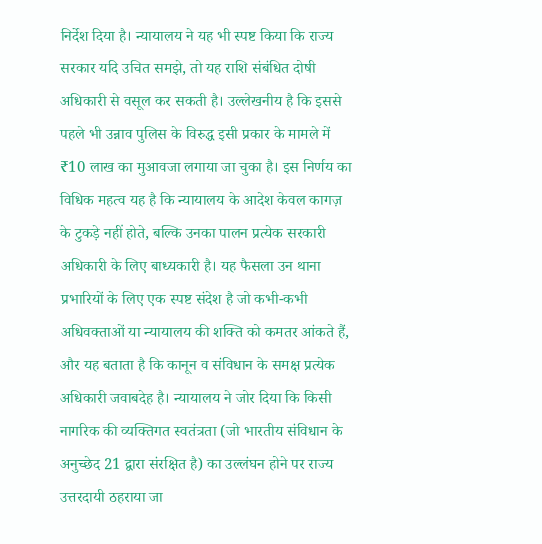निर्देश दिया है। न्यायालय ने यह भी स्पष्ट किया कि राज्य सरकार यदि उचित समझे, तो यह राशि संबंधित दोषी अधिकारी से वसूल कर सकती है। उल्लेखनीय है कि इससे पहले भी उन्नाव पुलिस के विरुद्ध इसी प्रकार के मामले में ₹10 लाख का मुआवजा लगाया जा चुका है। इस निर्णय का विधिक महत्व यह है कि न्यायालय के आदेश केवल कागज़ के टुकड़े नहीं होते, बल्कि उनका पालन प्रत्येक सरकारी अधिकारी के लिए बाध्यकारी है। यह फैसला उन थाना प्रभारियों के लिए एक स्पष्ट संदेश है जो कभी-कभी अधिवक्ताओं या न्यायालय की शक्ति को कमतर आंकते हैं, और यह बताता है कि कानून व संविधान के समक्ष प्रत्येक अधिकारी जवाबदेह है। न्यायालय ने जोर दिया कि किसी नागरिक की व्यक्तिगत स्वतंत्रता (जो भारतीय संविधान के अनुच्छेद 21 द्वारा संरक्षित है) का उल्लंघन होने पर राज्य उत्तरदायी ठहराया जा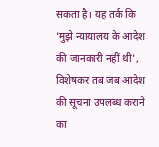सकता है। यह तर्क कि 'मुझे न्यायालय के आदेश की जानकारी नहीं थी', विशेषकर तब जब आदेश की सूचना उपलब्ध कराने का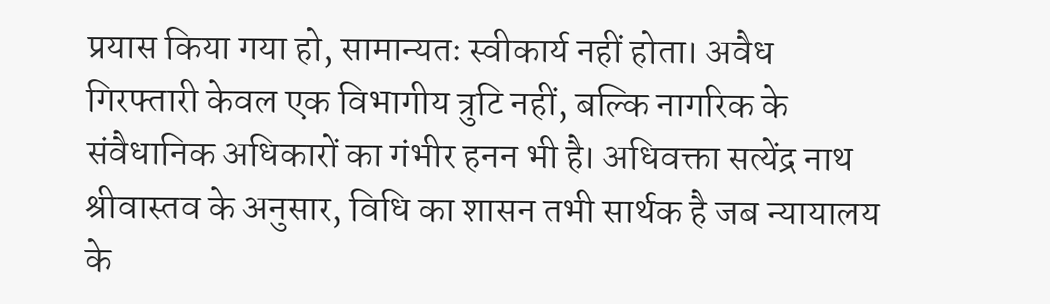प्रयास किया गया हो, सामान्यतः स्वीकार्य नहीं होता। अवैध गिरफ्तारी केवल एक विभागीय त्रुटि नहीं, बल्कि नागरिक के संवैधानिक अधिकारों का गंभीर हनन भी है। अधिवक्ता सत्येंद्र नाथ श्रीवास्तव के अनुसार, विधि का शासन तभी सार्थक है जब न्यायालय के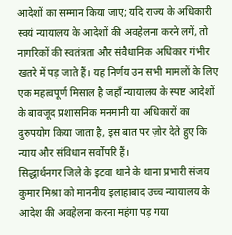आदेशों का सम्मान किया जाए; यदि राज्य के अधिकारी स्वयं न्यायालय के आदेशों की अवहेलना करने लगें, तो नागरिकों की स्वतंत्रता और संवैधानिक अधिकार गंभीर खतरे में पड़ जाते हैं। यह निर्णय उन सभी मामलों के लिए एक महत्वपूर्ण मिसाल है जहाँ न्यायालय के स्पष्ट आदेशों के बावजूद प्रशासनिक मनमानी या अधिकारों का दुरुपयोग किया जाता है, इस बात पर ज़ोर देते हुए कि न्याय और संविधान सर्वोपरि हैं।
सिद्धार्थनगर जिले के इटवा थाने के थाना प्रभारी संजय कुमार मिश्रा को माननीय इलाहाबाद उच्च न्यायालय के आदेश की अवहेलना करना महंगा पड़ गया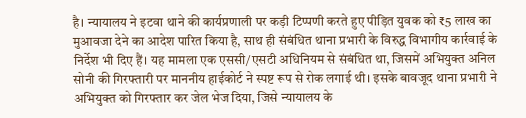है। न्यायालय ने इटवा थाने की कार्यप्रणाली पर कड़ी टिप्पणी करते हुए पीड़ित युवक को ₹5 लाख का मुआवजा देने का आदेश पारित किया है, साथ ही संबंधित थाना प्रभारी के विरुद्ध विभागीय कार्रवाई के निर्देश भी दिए हैं। यह मामला एक एससी/एसटी अधिनियम से संबंधित था, जिसमें अभियुक्त अनिल सोनी की गिरफ्तारी पर माननीय हाईकोर्ट ने स्पष्ट रूप से रोक लगाई थी। इसके बावजूद थाना प्रभारी ने अभियुक्त को गिरफ्तार कर जेल भेज दिया, जिसे न्यायालय के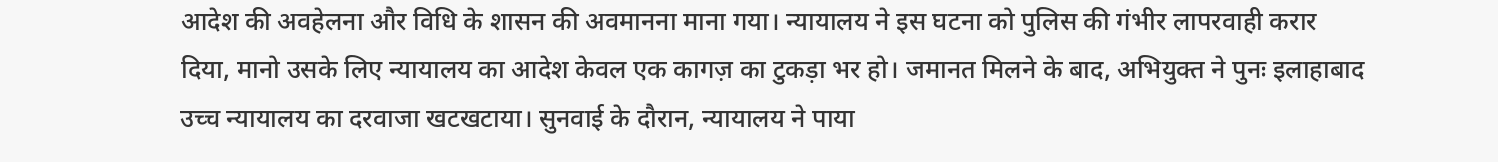आदेश की अवहेलना और विधि के शासन की अवमानना माना गया। न्यायालय ने इस घटना को पुलिस की गंभीर लापरवाही करार दिया, मानो उसके लिए न्यायालय का आदेश केवल एक कागज़ का टुकड़ा भर हो। जमानत मिलने के बाद, अभियुक्त ने पुनः इलाहाबाद उच्च न्यायालय का दरवाजा खटखटाया। सुनवाई के दौरान, न्यायालय ने पाया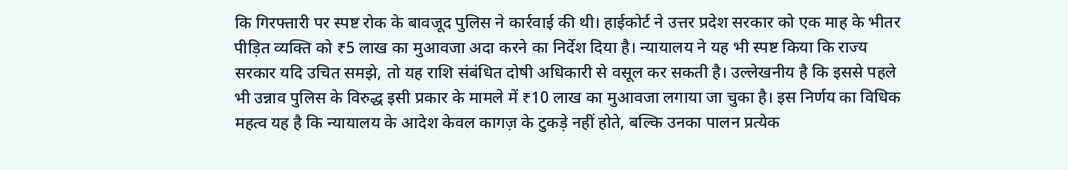कि गिरफ्तारी पर स्पष्ट रोक के बावजूद पुलिस ने कार्रवाई की थी। हाईकोर्ट ने उत्तर प्रदेश सरकार को एक माह के भीतर पीड़ित व्यक्ति को ₹5 लाख का मुआवजा अदा करने का निर्देश दिया है। न्यायालय ने यह भी स्पष्ट किया कि राज्य सरकार यदि उचित समझे, तो यह राशि संबंधित दोषी अधिकारी से वसूल कर सकती है। उल्लेखनीय है कि इससे पहले भी उन्नाव पुलिस के विरुद्ध इसी प्रकार के मामले में ₹10 लाख का मुआवजा लगाया जा चुका है। इस निर्णय का विधिक महत्व यह है कि न्यायालय के आदेश केवल कागज़ के टुकड़े नहीं होते, बल्कि उनका पालन प्रत्येक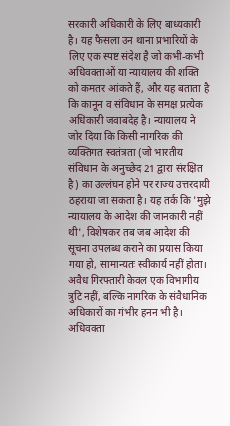सरकारी अधिकारी के लिए बाध्यकारी है। यह फैसला उन थाना प्रभारियों के लिए एक स्पष्ट संदेश है जो कभी-कभी अधिवक्ताओं या न्यायालय की शक्ति को कमतर आंकते हैं, और यह बताता है कि कानून व संविधान के समक्ष प्रत्येक अधिकारी जवाबदेह है। न्यायालय ने जोर दिया कि किसी नागरिक की व्यक्तिगत स्वतंत्रता (जो भारतीय संविधान के अनुच्छेद 21 द्वारा संरक्षित है) का उल्लंघन होने पर राज्य उत्तरदायी ठहराया जा सकता है। यह तर्क कि 'मुझे न्यायालय के आदेश की जानकारी नहीं थी', विशेषकर तब जब आदेश की सूचना उपलब्ध कराने का प्रयास किया गया हो, सामान्यतः स्वीकार्य नहीं होता। अवैध गिरफ्तारी केवल एक विभागीय त्रुटि नहीं, बल्कि नागरिक के संवैधानिक अधिकारों का गंभीर हनन भी है। अधिवक्ता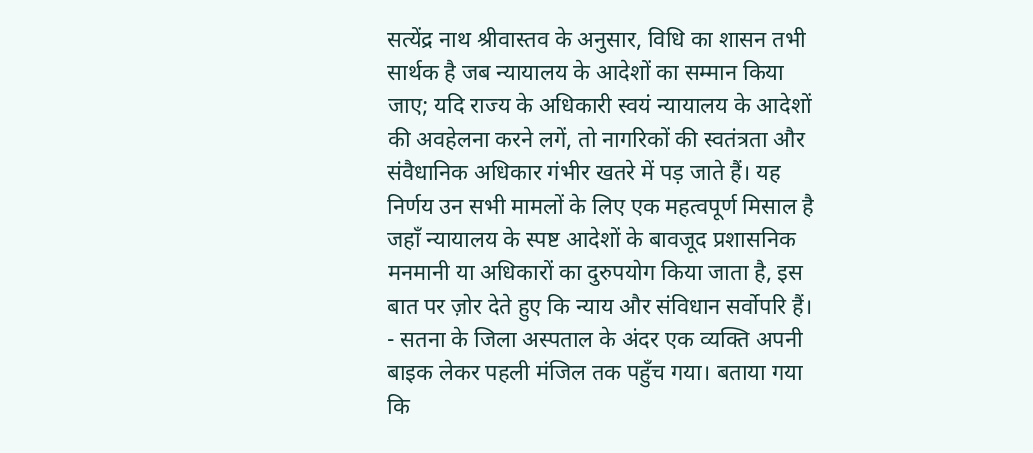सत्येंद्र नाथ श्रीवास्तव के अनुसार, विधि का शासन तभी सार्थक है जब न्यायालय के आदेशों का सम्मान किया जाए; यदि राज्य के अधिकारी स्वयं न्यायालय के आदेशों की अवहेलना करने लगें, तो नागरिकों की स्वतंत्रता और संवैधानिक अधिकार गंभीर खतरे में पड़ जाते हैं। यह निर्णय उन सभी मामलों के लिए एक महत्वपूर्ण मिसाल है जहाँ न्यायालय के स्पष्ट आदेशों के बावजूद प्रशासनिक मनमानी या अधिकारों का दुरुपयोग किया जाता है, इस बात पर ज़ोर देते हुए कि न्याय और संविधान सर्वोपरि हैं।
- सतना के जिला अस्पताल के अंदर एक व्यक्ति अपनी बाइक लेकर पहली मंजिल तक पहुँच गया। बताया गया कि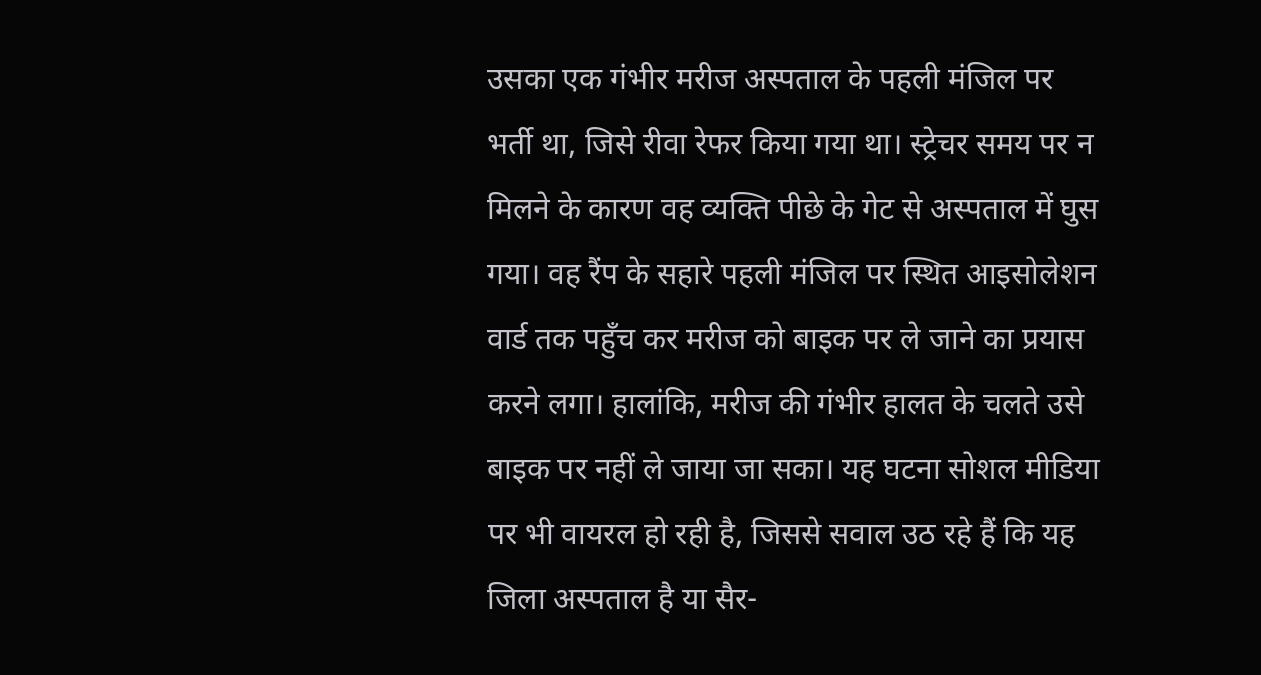उसका एक गंभीर मरीज अस्पताल के पहली मंजिल पर भर्ती था, जिसे रीवा रेफर किया गया था। स्ट्रेचर समय पर न मिलने के कारण वह व्यक्ति पीछे के गेट से अस्पताल में घुस गया। वह रैंप के सहारे पहली मंजिल पर स्थित आइसोलेशन वार्ड तक पहुँच कर मरीज को बाइक पर ले जाने का प्रयास करने लगा। हालांकि, मरीज की गंभीर हालत के चलते उसे बाइक पर नहीं ले जाया जा सका। यह घटना सोशल मीडिया पर भी वायरल हो रही है, जिससे सवाल उठ रहे हैं कि यह जिला अस्पताल है या सैर-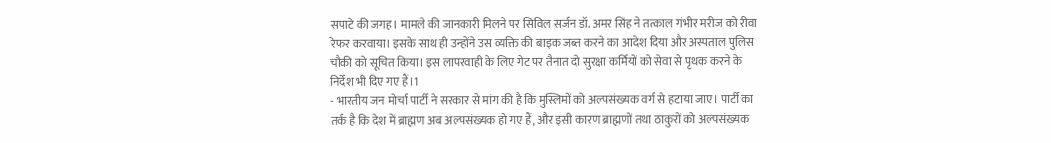सपाटे की जगह। मामले की जानकारी मिलने पर सिविल सर्जन डॉ. अमर सिंह ने तत्काल गंभीर मरीज को रीवा रेफर करवाया। इसके साथ ही उन्होंने उस व्यक्ति की बाइक जब्त करने का आदेश दिया और अस्पताल पुलिस चौकी को सूचित किया। इस लापरवाही के लिए गेट पर तैनात दो सुरक्षा कर्मियों को सेवा से पृथक करने के निर्देश भी दिए गए हैं।1
- भारतीय जन मोर्चा पार्टी ने सरकार से मांग की है कि मुस्लिमों को अल्पसंख्यक वर्ग से हटाया जाए। पार्टी का तर्क है कि देश में ब्राह्मण अब अल्पसंख्यक हो गए हैं, और इसी कारण ब्राह्मणों तथा ठाकुरों को अल्पसंख्यक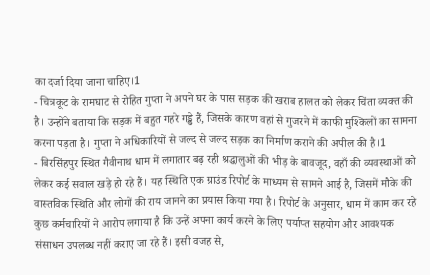का दर्जा दिया जाना चाहिए।1
- चित्रकूट के रामघाट से रोहित गुप्ता ने अपने घर के पास सड़क की खराब हालत को लेकर चिंता व्यक्त की है। उन्होंने बताया कि सड़क में बहुत गहरे गड्ढे हैं, जिसके कारण वहां से गुजरने में काफी मुश्किलों का सामना करना पड़ता है। गुप्ता ने अधिकारियों से जल्द से जल्द सड़क का निर्माण कराने की अपील की है।1
- बिरसिंहपुर स्थित गैवीनाथ धाम में लगातार बढ़ रही श्रद्धालुओं की भीड़ के बावजूद, वहाँ की व्यवस्थाओं को लेकर कई सवाल खड़े हो रहे हैं। यह स्थिति एक ग्राउंड रिपोर्ट के माध्यम से सामने आई है, जिसमें मौके की वास्तविक स्थिति और लोगों की राय जानने का प्रयास किया गया है। रिपोर्ट के अनुसार, धाम में काम कर रहे कुछ कर्मचारियों ने आरोप लगाया है कि उन्हें अपना कार्य करने के लिए पर्याप्त सहयोग और आवश्यक संसाधन उपलब्ध नहीं कराए जा रहे हैं। इसी वजह से,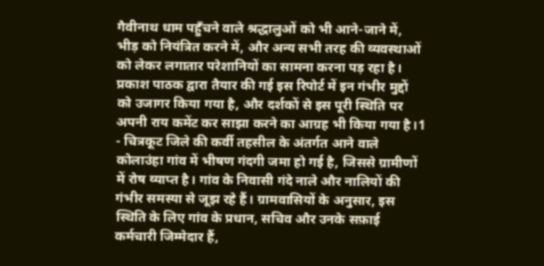गैवीनाथ धाम पहुँचने वाले श्रद्धालुओं को भी आने-जाने में, भीड़ को नियंत्रित करने में, और अन्य सभी तरह की व्यवस्थाओं को लेकर लगातार परेशानियों का सामना करना पड़ रहा है। प्रकाश पाठक द्वारा तैयार की गई इस रिपोर्ट में इन गंभीर मुद्दों को उजागर किया गया है, और दर्शकों से इस पूरी स्थिति पर अपनी राय कमेंट कर साझा करने का आग्रह भी किया गया है।1
- चित्रकूट जिले की कर्वी तहसील के अंतर्गत आने वाले कोलाउंहा गांव में भीषण गंदगी जमा हो गई है, जिससे ग्रामीणों में रोष व्याप्त है। गांव के निवासी गंदे नाले और नालियों की गंभीर समस्या से जूझ रहे हैं। ग्रामवासियों के अनुसार, इस स्थिति के लिए गांव के प्रधान, सचिव और उनके सफ़ाई कर्मचारी जिम्मेदार हैं,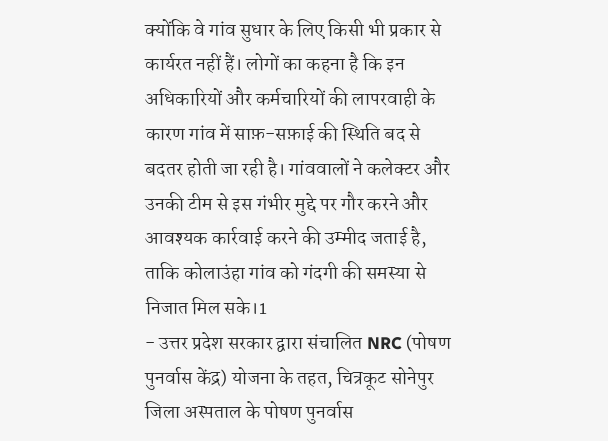क्योंकि वे गांव सुधार के लिए किसी भी प्रकार से कार्यरत नहीं हैं। लोगों का कहना है कि इन अधिकारियों और कर्मचारियों की लापरवाही के कारण गांव में साफ़-सफ़ाई की स्थिति बद से बदतर होती जा रही है। गांववालों ने कलेक्टर और उनकी टीम से इस गंभीर मुद्दे पर गौर करने और आवश्यक कार्रवाई करने की उम्मीद जताई है, ताकि कोलाउंहा गांव को गंदगी की समस्या से निजात मिल सके।1
- उत्तर प्रदेश सरकार द्वारा संचालित NRC (पोषण पुनर्वास केंद्र) योजना के तहत, चित्रकूट सोनेपुर जिला अस्पताल के पोषण पुनर्वास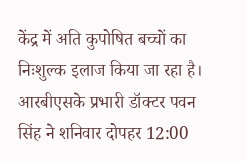केंद्र में अति कुपोषित बच्चों का निःशुल्क इलाज किया जा रहा है। आरबीएसके प्रभारी डॉक्टर पवन सिंह ने शनिवार दोपहर 12:00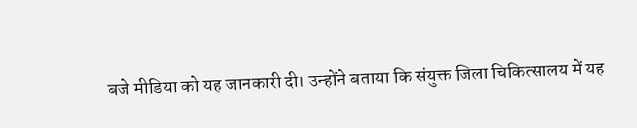बजे मीडिया को यह जानकारी दी। उन्होंने बताया कि संयुक्त जिला चिकित्सालय में यह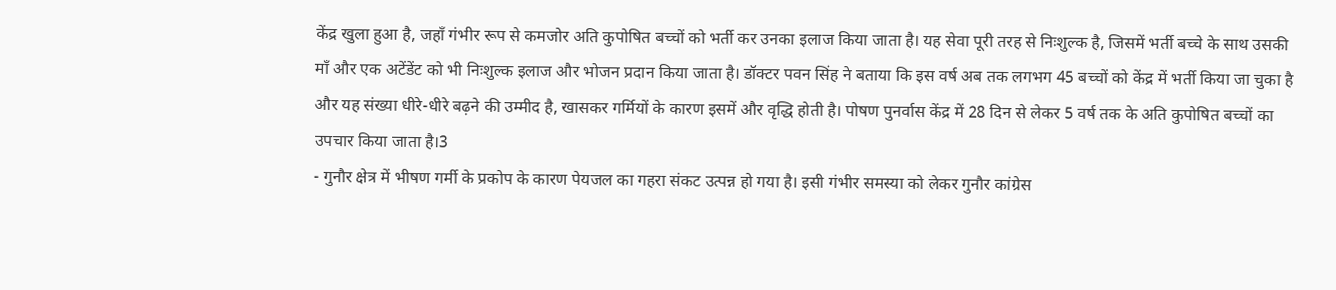केंद्र खुला हुआ है, जहाँ गंभीर रूप से कमजोर अति कुपोषित बच्चों को भर्ती कर उनका इलाज किया जाता है। यह सेवा पूरी तरह से निःशुल्क है, जिसमें भर्ती बच्चे के साथ उसकी माँ और एक अटेंडेंट को भी निःशुल्क इलाज और भोजन प्रदान किया जाता है। डॉक्टर पवन सिंह ने बताया कि इस वर्ष अब तक लगभग 45 बच्चों को केंद्र में भर्ती किया जा चुका है और यह संख्या धीरे-धीरे बढ़ने की उम्मीद है, खासकर गर्मियों के कारण इसमें और वृद्धि होती है। पोषण पुनर्वास केंद्र में 28 दिन से लेकर 5 वर्ष तक के अति कुपोषित बच्चों का उपचार किया जाता है।3
- गुनौर क्षेत्र में भीषण गर्मी के प्रकोप के कारण पेयजल का गहरा संकट उत्पन्न हो गया है। इसी गंभीर समस्या को लेकर गुनौर कांग्रेस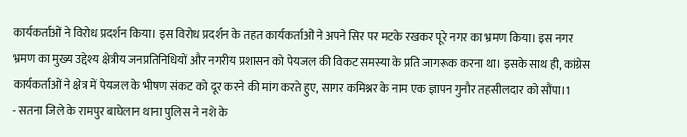कार्यकर्ताओं ने विरोध प्रदर्शन किया। इस विरोध प्रदर्शन के तहत कार्यकर्ताओं ने अपने सिर पर मटके रखकर पूरे नगर का भ्रमण किया। इस नगर भ्रमण का मुख्य उद्देश्य क्षेत्रीय जनप्रतिनिधियों और नगरीय प्रशासन को पेयजल की विकट समस्या के प्रति जागरूक करना था। इसके साथ ही, कांग्रेस कार्यकर्ताओं ने क्षेत्र में पेयजल के भीषण संकट को दूर करने की मांग करते हुए, सागर कमिश्नर के नाम एक ज्ञापन गुनौर तहसीलदार को सौंपा।1
- सतना जिले के रामपुर बाघेलान थाना पुलिस ने नशे के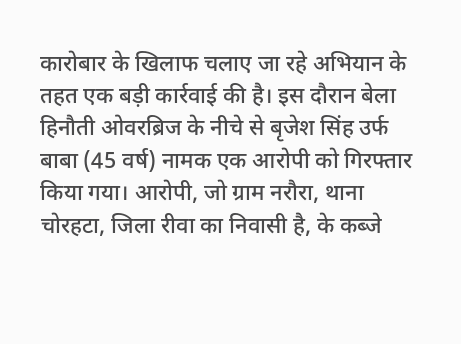कारोबार के खिलाफ चलाए जा रहे अभियान के तहत एक बड़ी कार्रवाई की है। इस दौरान बेला हिनौती ओवरब्रिज के नीचे से बृजेश सिंह उर्फ बाबा (45 वर्ष) नामक एक आरोपी को गिरफ्तार किया गया। आरोपी, जो ग्राम नरौरा, थाना चोरहटा, जिला रीवा का निवासी है, के कब्जे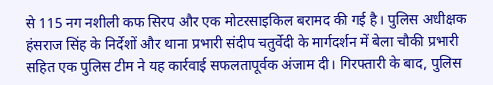से 115 नग नशीली कफ सिरप और एक मोटरसाइकिल बरामद की गई है। पुलिस अधीक्षक हंसराज सिंह के निर्देशों और थाना प्रभारी संदीप चतुर्वेदी के मार्गदर्शन में बेला चौकी प्रभारी सहित एक पुलिस टीम ने यह कार्रवाई सफलतापूर्वक अंजाम दी। गिरफ्तारी के बाद, पुलिस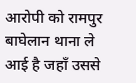आरोपी को रामपुर बाघेलान थाना ले आई है जहाँ उससे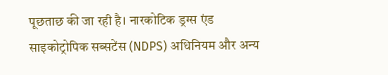पूछताछ की जा रही है। नारकोटिक ड्रग्स एंड साइकोट्रोपिक सब्सटेंस (NDPS) अधिनियम और अन्य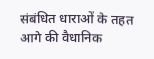संबंधित धाराओं के तहत आगे की वैधानिक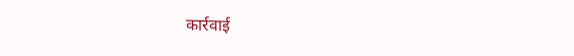कार्रवाई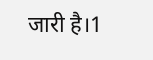जारी है।1